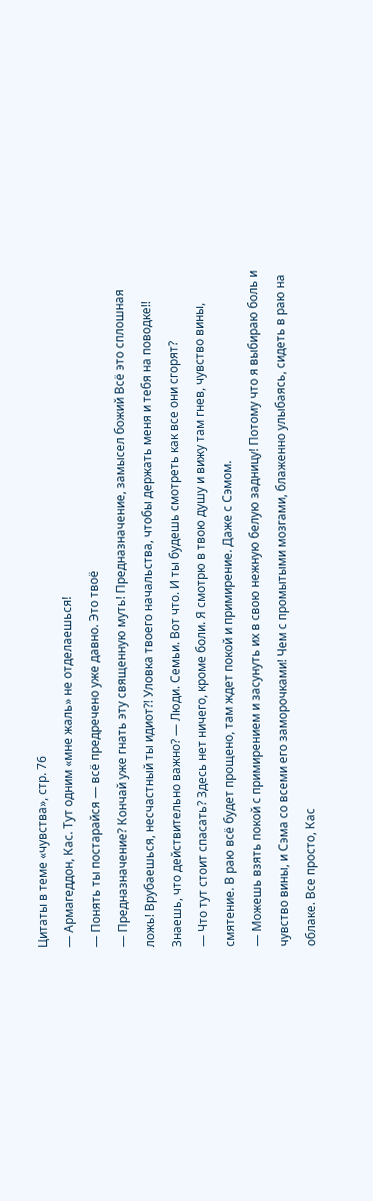Цитаты в теме «чувства», стр. 76
— Армагеддон, Кас. Тут одним «мне жаль» не отделаешься!
— Понять ты постарайся — всё предречено уже давно. Это твоё
— Предназначение? Кончай уже гнать эту священную муть! Предназначение, замысел божий Всё это сплошная ложь! Врубаешься, несчастный ты идиот?! Уловка твоего начальства, чтобы держать меня и тебя на поводке!! Знаешь, что действительно важно? — Люди. Семьи. Вот что. И ты будешь смотреть как все они сгорят?
— Что тут стоит спасать? Здесь нет ничего, кроме боли. Я смотрю в твою душу и вижу там гнев, чувство вины, смятение. В раю всё будет прощено, там ждет покой и примирение. Даже с Сэмом.
— Можешь взять покой с примирением и засунуть их в свою нежную белую задницу! Потому что я выбираю боль и чувство вины, и Сэма со всеми его заморочками! Чем с промытыми мозгами, блаженно улыбаясь, сидеть в раю на облаке. Все просто, Кас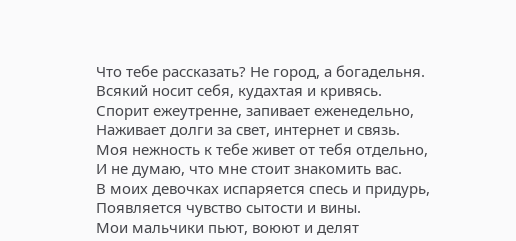Что тебе рассказать? Не город, а богадельня.
Всякий носит себя, кудахтая и кривясь.
Спорит ежеутренне, запивает еженедельно,
Наживает долги за свет, интернет и связь.
Моя нежность к тебе живет от тебя отдельно,
И не думаю, что мне стоит знакомить вас.
В моих девочках испаряется спесь и придурь,
Появляется чувство сытости и вины.
Мои мальчики пьют, воюют и делят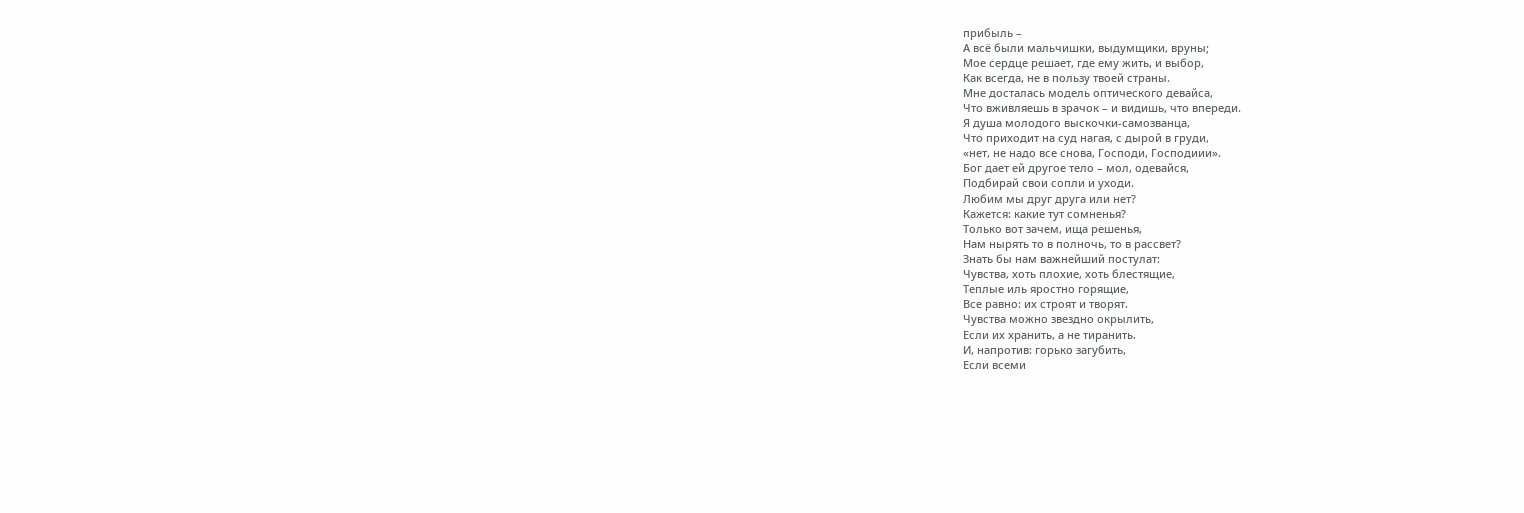прибыль –
А всё были мальчишки, выдумщики, вруны;
Мое сердце решает, где ему жить, и выбор,
Как всегда, не в пользу твоей страны.
Мне досталась модель оптического девайса,
Что вживляешь в зрачок – и видишь, что впереди.
Я душа молодого выскочки-самозванца,
Что приходит на суд нагая, с дырой в груди,
«нет, не надо все снова, Господи, Господиии».
Бог дает ей другое тело – мол, одевайся,
Подбирай свои сопли и уходи.
Любим мы друг друга или нет?
Кажется: какие тут сомненья?
Только вот зачем, ища решенья,
Нам нырять то в полночь, то в рассвет?
Знать бы нам важнейший постулат:
Чувства, хоть плохие, хоть блестящие,
Теплые иль яростно горящие,
Все равно: их строят и творят.
Чувства можно звездно окрылить,
Если их хранить, а не тиранить.
И, напротив: горько загубить,
Если всеми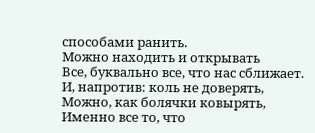способами ранить.
Можно находить и открывать
Все, буквально все, что нас сближает.
И, напротив: коль не доверять,
Можно, как болячки ковырять,
Именно все то, что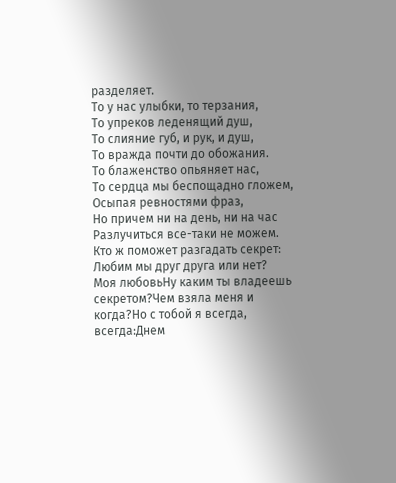разделяет.
То у нас улыбки, то терзания,
То упреков леденящий душ,
То слияние губ, и рук, и душ,
То вражда почти до обожания.
То блаженство опьяняет нас,
То сердца мы беспощадно гложем,
Осыпая ревностями фраз,
Но причем ни на день, ни на час
Разлучиться все-таки не можем.
Кто ж поможет разгадать секрет:
Любим мы друг друга или нет?
Моя любовьНу каким ты владеешь секретом?Чем взяла меня и когда?Но с тобой я всегда, всегда:Днем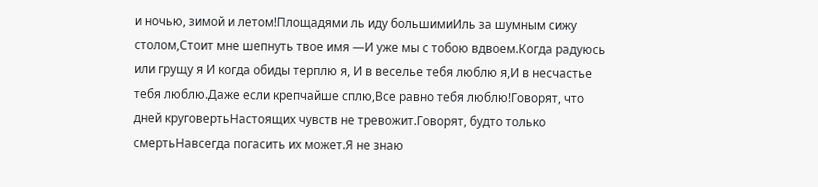и ночью, зимой и летом!Площадями ль иду большимиИль за шумным сижу столом,Стоит мне шепнуть твое имя —И уже мы с тобою вдвоем.Когда радуюсь или грущу я И когда обиды терплю я, И в веселье тебя люблю я,И в несчастье тебя люблю.Даже если крепчайше сплю,Все равно тебя люблю!Говорят, что дней круговертьНастоящих чувств не тревожит.Говорят, будто только смертьНавсегда погасить их может.Я не знаю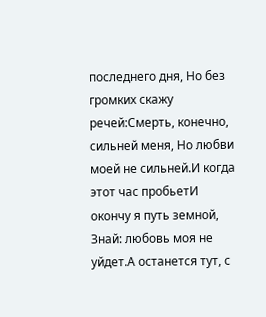последнего дня, Но без громких скажу речей:Смерть, конечно, сильней меня, Но любви моей не сильней.И когда этот час пробьетИ окончу я путь земной, Знай: любовь моя не уйдет.А останется тут, с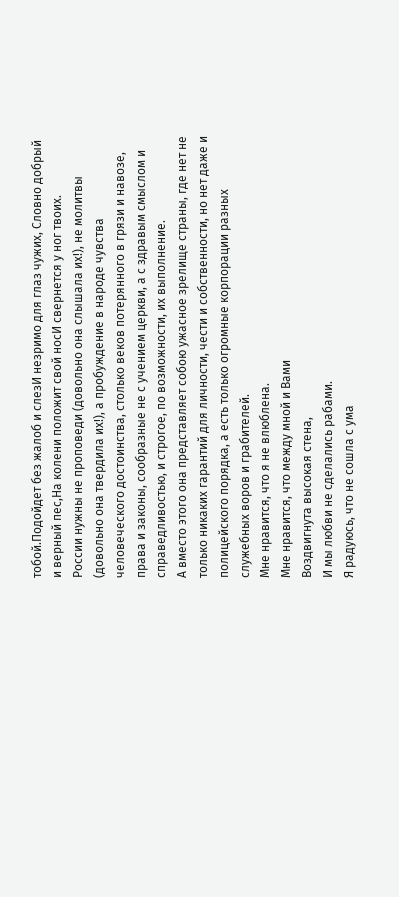тобой.Подойдет без жалоб и слезИ незримо для глаз чужих, Словно добрый и верный пес,На колени положит свой носИ свернется у ног твоих.
России нужны не проповеди (довольно она слышала их!), не молитвы (довольно она твердила их!), а пробуждение в народе чувства человеческого достоинства, столько веков потерянного в грязи и навозе, права и законы, сообразные не с учением церкви, а с здравым смыслом и справедливостью, и строгое, по возможности, их выполнение.
А вместо этого она представляет собою ужасное зрелище страны, где нет не только никаких гарантий для личности, чести и собственности, но нет даже и полицейского порядка, а есть только огромные корпорации разных служебных воров и грабителей.
Мне нравится, что я не влюблена.
Мне нравится, что между мной и Вами
Воздвигнута высокая стена,
И мы любви не сделались рабами.
Я радуюсь, что не сошла с ума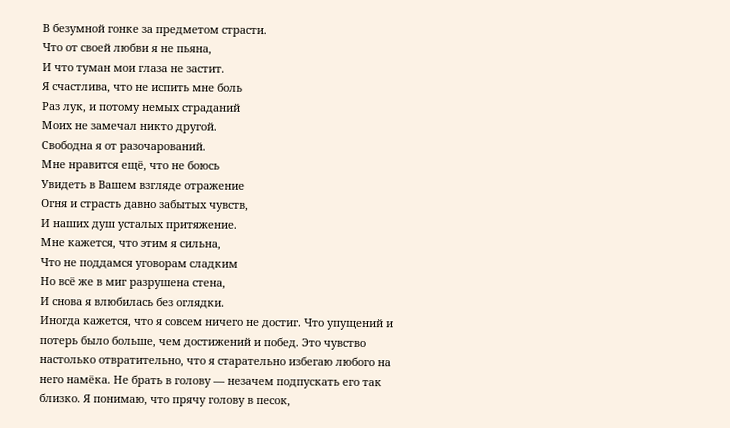В безумной гонке за предметом страсти.
Что от своей любви я не пьяна,
И что туман мои глаза не застит.
Я счастлива, что не испить мне боль
Раз лук, и потому немых страданий
Моих не замечал никто другой.
Свободна я от разочарований.
Мне нравится ещё, что не боюсь
Увидеть в Вашем взгляде отражение
Огня и страсть давно забытых чувств,
И наших душ усталых притяжение.
Мне кажется, что этим я сильна,
Что не поддамся уговорам сладким
Но всё же в миг разрушена стена,
И снова я влюбилась без оглядки.
Иногда кажется, что я совсем ничего не достиг. Что упущений и потерь было больше, чем достижений и побед. Это чувство настолько отвратительно, что я старательно избегаю любого на него намёка. Не брать в голову — незачем подпускать его так близко. Я понимаю, что прячу голову в песок,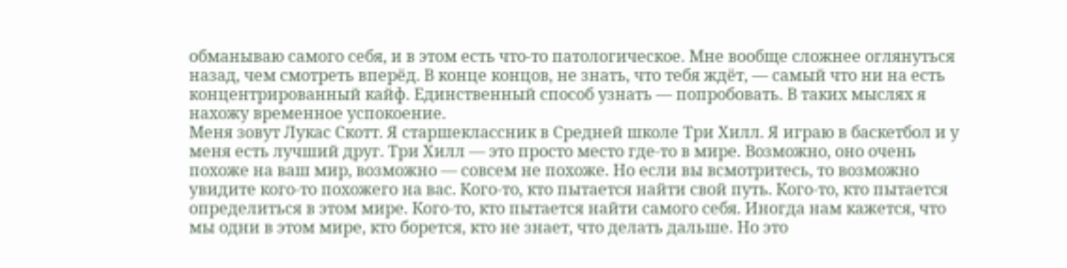обманываю самого себя, и в этом есть что-то патологическое. Мне вообще сложнее оглянуться назад, чем смотреть вперёд. В конце концов, не знать, что тебя ждёт, — самый что ни на есть концентрированный кайф. Единственный способ узнать — попробовать. В таких мыслях я нахожу временное успокоение.
Меня зовут Лукас Скотт. Я старшеклассник в Средней школе Три Хилл. Я играю в баскетбол и у меня есть лучший друг. Три Хилл — это просто место где-то в мире. Возможно, оно очень похоже на ваш мир, возможно — совсем не похоже. Но если вы всмотритесь, то возможно увидите кого-то похожего на вас. Кого-то, кто пытается найти свой путь. Кого-то, кто пытается определиться в этом мире. Кого-то, кто пытается найти самого себя. Иногда нам кажется, что мы одни в этом мире, кто борется, кто не знает, что делать дальше. Но это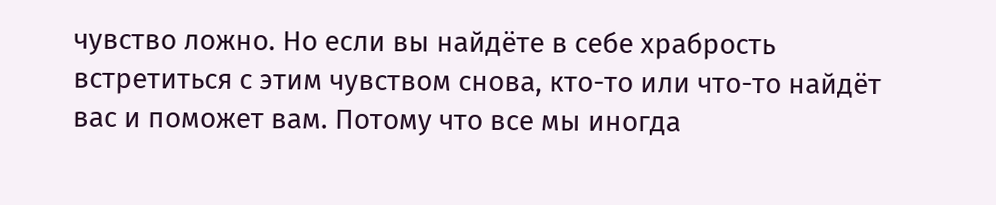чувство ложно. Но если вы найдёте в себе храбрость встретиться с этим чувством снова, кто-то или что-то найдёт вас и поможет вам. Потому что все мы иногда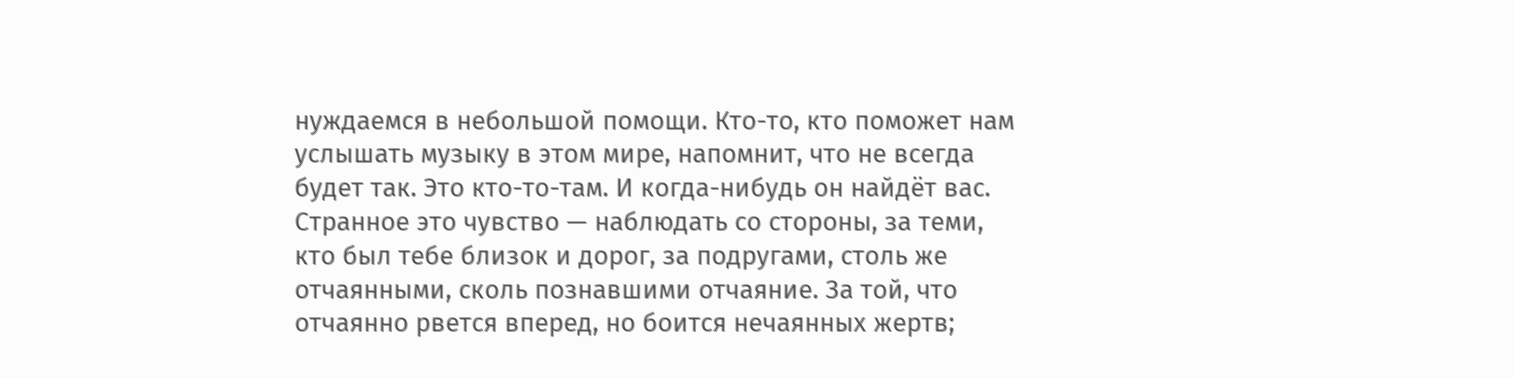нуждаемся в небольшой помощи. Кто-то, кто поможет нам услышать музыку в этом мире, напомнит, что не всегда будет так. Это кто-то-там. И когда-нибудь он найдёт вас.
Странное это чувство — наблюдать со стороны, за теми, кто был тебе близок и дорог, за подругами, столь же отчаянными, сколь познавшими отчаяние. За той, что отчаянно рвется вперед, но боится нечаянных жертв;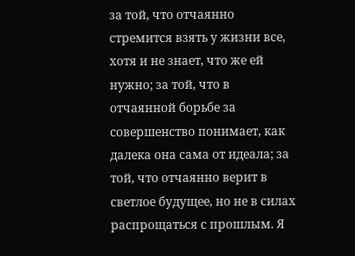за той, что отчаянно стремится взять у жизни все, хотя и не знает, что же ей нужно; за той, что в отчаянной борьбе за совершенство понимает, как далека она сама от идеала; за той, что отчаянно верит в светлое будущее, но не в силах распрощаться с прошлым. Я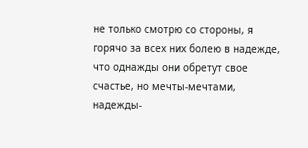не только смотрю со стороны, я горячо за всех них болею в надежде, что однажды они обретут свое счастье, но мечты-мечтами, надежды-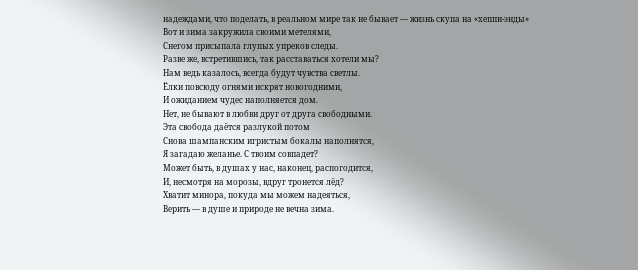надеждами, что поделать, в реальном мире так не бывает — жизнь скупа на «хеппи-энды»
Вот и зима закружила своими метелями,
Снегом присыпала глупых упреков следы.
Разве же, встретившись, так расставаться хотели мы?
Нам ведь казалось, всегда будут чувства светлы.
Ёлки повсюду огнями искрят новогодними,
И ожиданием чудес наполняется дом.
Нет, не бывают в любви друг от друга свободными.
Эта свобода даётся разлукой потом
Снова шампанским игристым бокалы наполнятся,
Я загадаю желанье. С твоим совпадет?
Может быть, в душах у нас, наконец, распогодится,
И, несмотря на морозы, вдруг тронется лёд?
Хватит минора, покуда мы можем надеяться,
Верить — в душе и природе не вечна зима.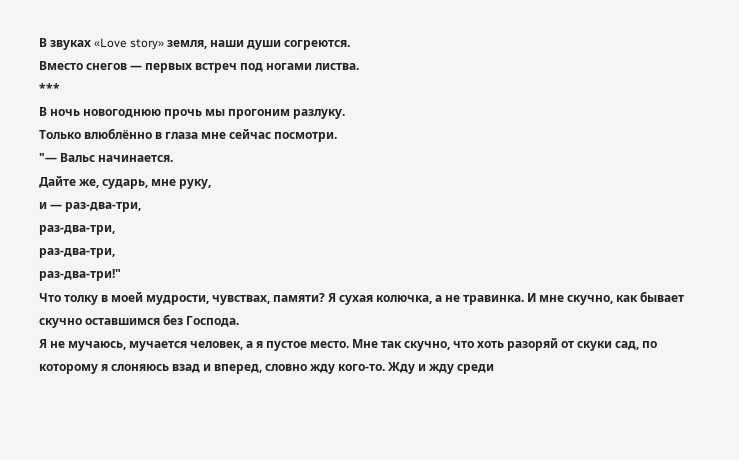В звуках «Love story» земля, наши души согреются.
Вместо снегов — первых встреч под ногами листва.
***
В ночь новогоднюю прочь мы прогоним разлуку.
Только влюблённо в глаза мне сейчас посмотри.
"— Вальс начинается.
Дайте же, сударь, мне руку,
и — раз-два-три,
раз-два-три,
раз-два-три,
раз-два-три!"
Что толку в моей мудрости, чувствах, памяти? Я сухая колючка, а не травинка. И мне скучно, как бывает скучно оставшимся без Господа.
Я не мучаюсь, мучается человек, а я пустое место. Мне так скучно, что хоть разоряй от скуки сад, по которому я слоняюсь взад и вперед, словно жду кого-то. Жду и жду среди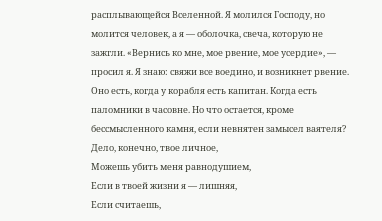расплывающейся Вселенной. Я молился Господу, но молится человек, а я — оболочка, свеча, которую не зажгли. «Вернись ко мне, мое рвение, мое усердие», — просил я. Я знаю: свяжи все воедино, и возникнет рвение. Оно есть, когда у корабля есть капитан. Когда есть паломники в часовне. Но что остается, кроме бессмысленного камня, если невнятен замысел ваятеля?
Дело, конечно, твое личное,
Можешь убить меня равнодушием,
Если в твоей жизни я — лишняя,
Если считаешь,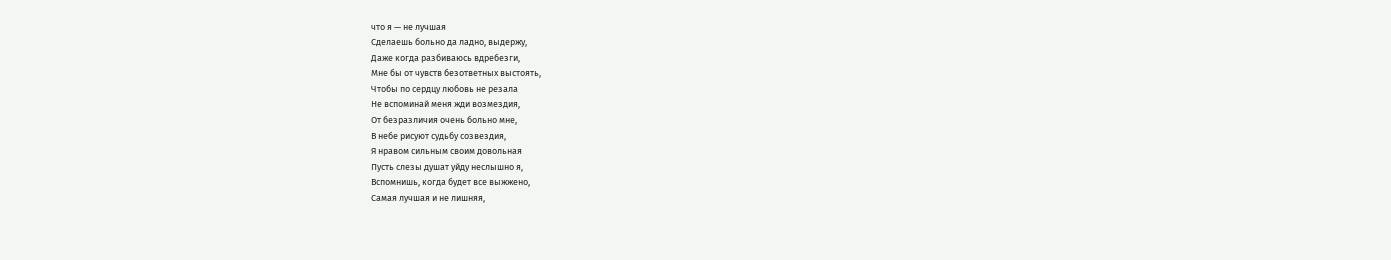что я — не лучшая
Сделаешь больно да ладно, выдержу,
Даже когда разбиваюсь вдребезги,
Мне бы от чувств безответных выстоять,
Чтобы по сердцу любовь не резала
Не вспоминай меня жди возмездия,
От безразличия очень больно мне,
В небе рисуют судьбу созвездия,
Я нравом сильным своим довольная
Пусть слезы душат уйду неслышно я,
Вспомнишь, когда будет все выжжено,
Самая лучшая и не лишняя,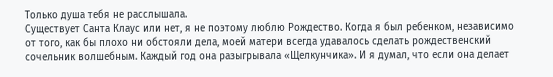Только душа тебя не расслышала.
Существует Санта Клаус или нет, я не поэтому люблю Рождество. Когда я был ребенком, независимо от того, как бы плохо ни обстояли дела, моей матери всегда удавалось сделать рождественский сочельник волшебным. Каждый год она разыгрывала «Щелкунчика». И я думал, что если она делает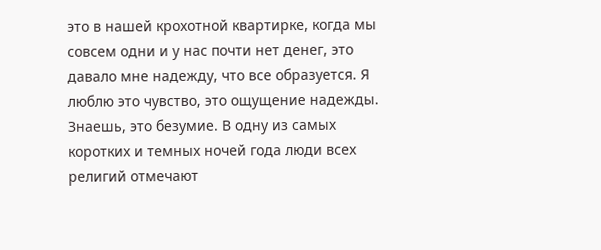это в нашей крохотной квартирке, когда мы совсем одни и у нас почти нет денег, это давало мне надежду, что все образуется. Я люблю это чувство, это ощущение надежды. Знаешь, это безумие. В одну из самых коротких и темных ночей года люди всех религий отмечают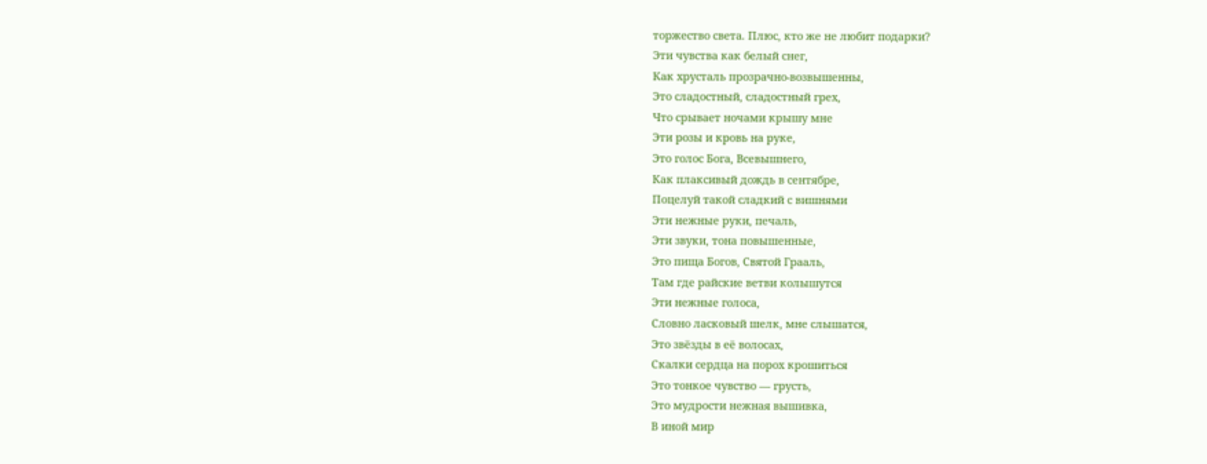торжество света. Плюс, кто же не любит подарки?
Эти чувства как белый снег,
Как хрусталь прозрачно-возвышенны,
Это сладостный, сладостный грех,
Что срывает ночами крышу мне
Эти розы и кровь на руке,
Это голос Бога, Всевышнего,
Как плаксивый дождь в сентябре,
Поцелуй такой сладкий с вишнями
Эти нежные руки, печаль,
Эти звуки, тона повышенные,
Это пища Богов, Святой Грааль,
Там где райские ветви колышутся
Эти нежные голоса,
Словно ласковый шелк, мне слышатся,
Это звёзды в её волосах,
Скалки сердца на порох крошиться
Это тонкое чувство — грусть,
Это мудрости нежная вышивка,
В иной мир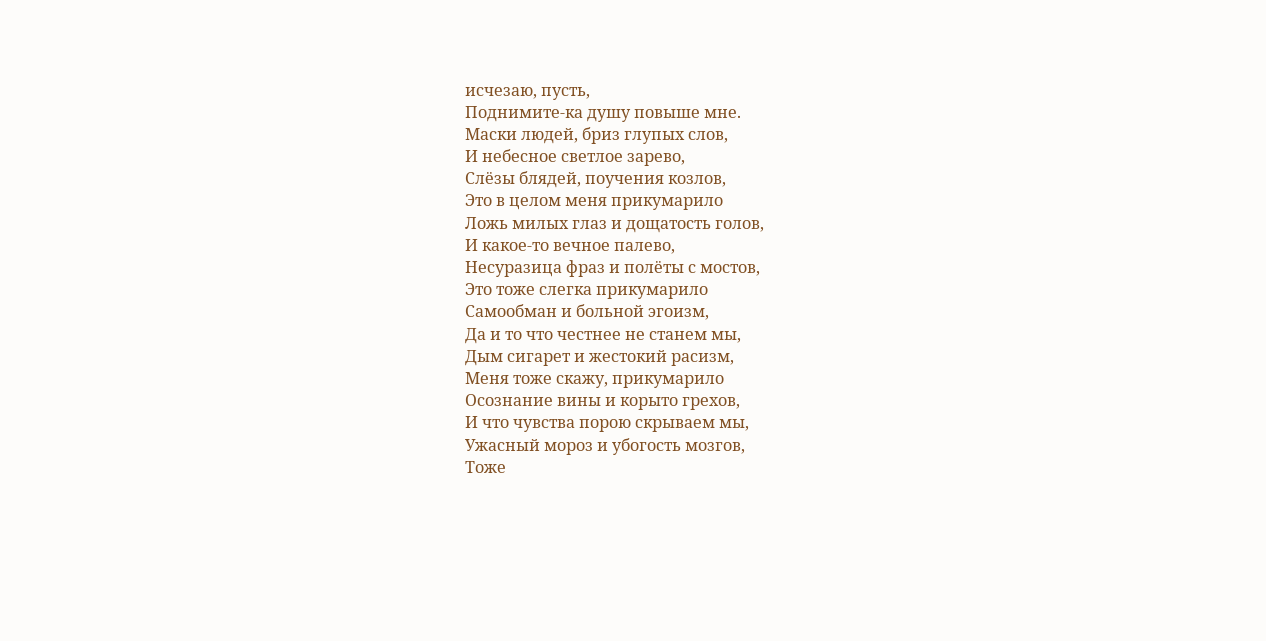исчезаю, пусть,
Поднимите-ка душу повыше мне.
Маски людей, бриз глупых слов,
И небесное светлое зарево,
Слёзы блядей, поучения козлов,
Это в целом меня прикумарило
Ложь милых глаз и дощатость голов,
И какое-то вечное палево,
Несуразица фраз и полёты с мостов,
Это тоже слегка прикумарило
Самообман и больной эгоизм,
Да и то что честнее не станем мы,
Дым сигарет и жестокий расизм,
Меня тоже скажу, прикумарило
Осознание вины и корыто грехов,
И что чувства порою скрываем мы,
Ужасный мороз и убогость мозгов,
Тоже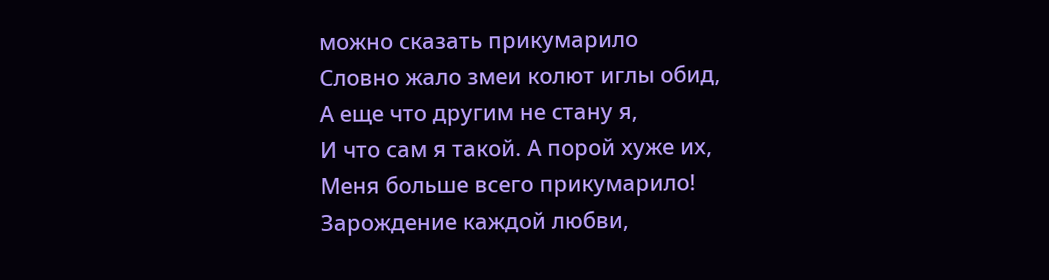можно сказать прикумарило
Словно жало змеи колют иглы обид,
А еще что другим не стану я,
И что сам я такой. А порой хуже их,
Меня больше всего прикумарило!
Зарождение каждой любви,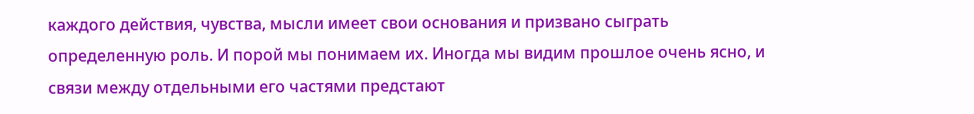каждого действия, чувства, мысли имеет свои основания и призвано сыграть определенную роль. И порой мы понимаем их. Иногда мы видим прошлое очень ясно, и связи между отдельными его частями предстают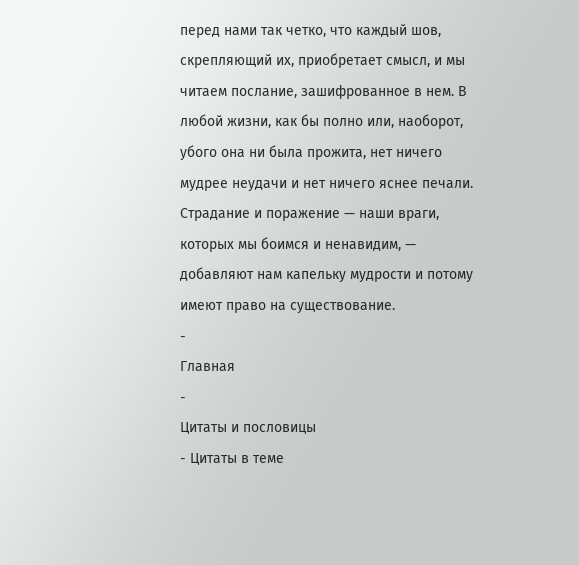перед нами так четко, что каждый шов, скрепляющий их, приобретает смысл, и мы читаем послание, зашифрованное в нем. В любой жизни, как бы полно или, наоборот, убого она ни была прожита, нет ничего мудрее неудачи и нет ничего яснее печали. Страдание и поражение — наши враги, которых мы боимся и ненавидим, — добавляют нам капельку мудрости и потому имеют право на существование.
-
Главная
-
Цитаты и пословицы
- Цитаты в теме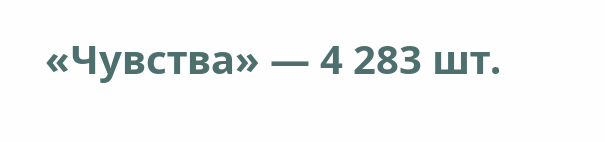«Чувства» — 4 283 шт.